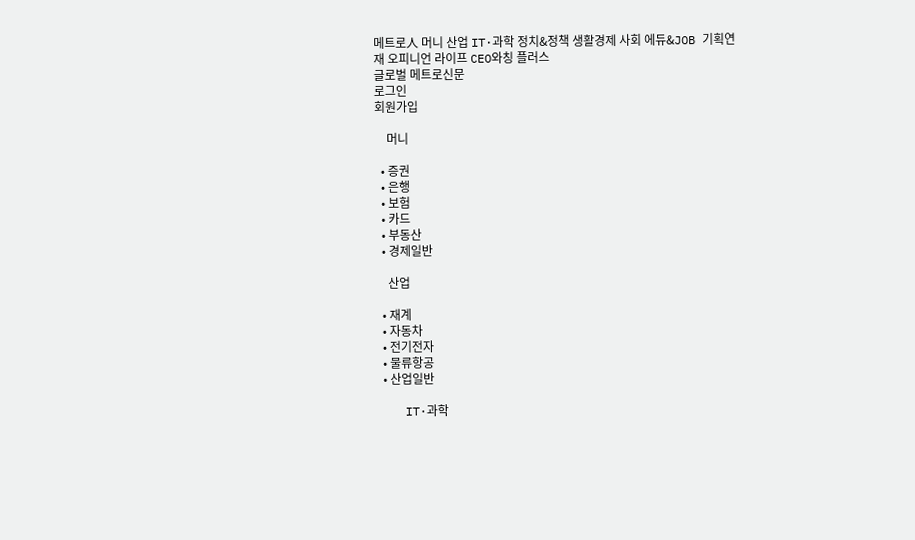메트로人 머니 산업 IT·과학 정치&정책 생활경제 사회 에듀&JOB 기획연재 오피니언 라이프 CEO와칭 플러스
글로벌 메트로신문
로그인
회원가입

    머니

  • 증권
  • 은행
  • 보험
  • 카드
  • 부동산
  • 경제일반

    산업

  • 재계
  • 자동차
  • 전기전자
  • 물류항공
  • 산업일반

    IT·과학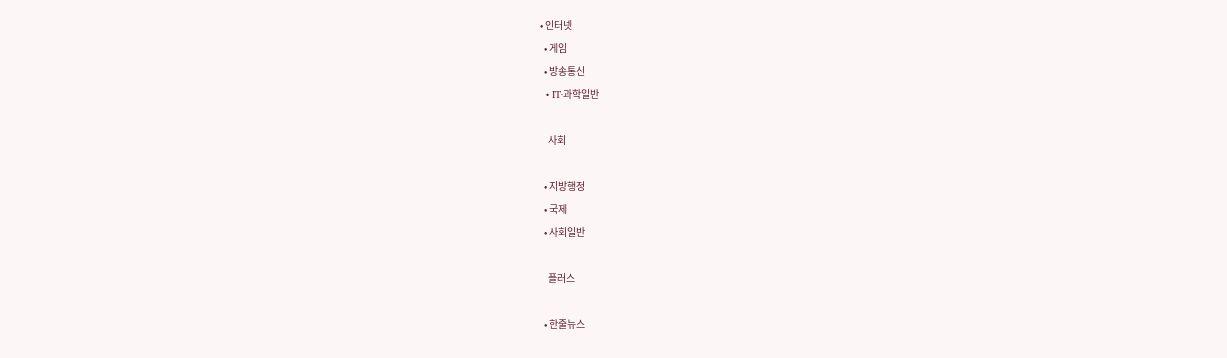• 인터넷
  • 게임
  • 방송통신
  • IT·과학일반

    사회

  • 지방행정
  • 국제
  • 사회일반

    플러스

  • 한줄뉴스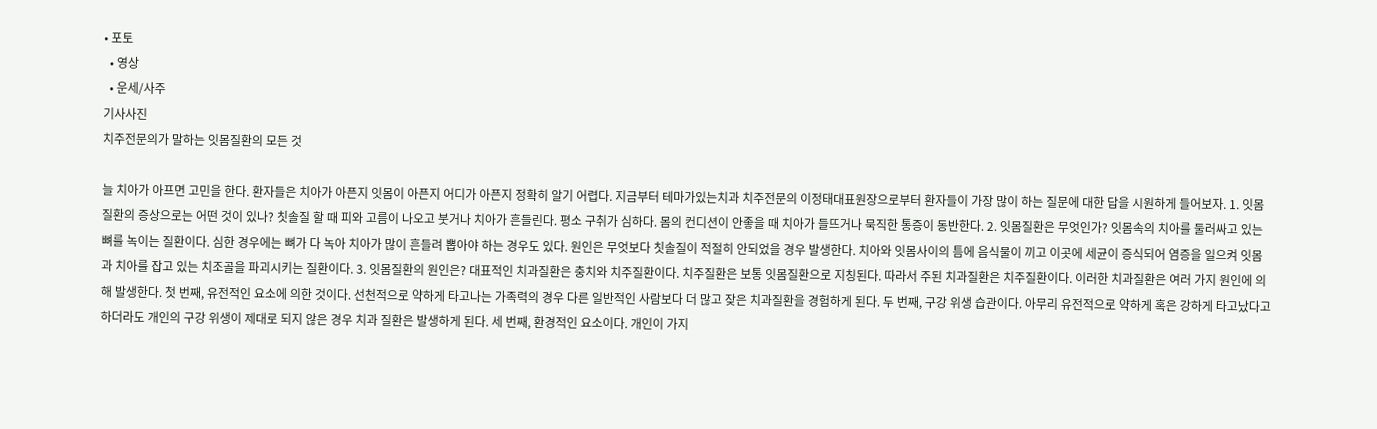• 포토
  • 영상
  • 운세/사주
기사사진
치주전문의가 말하는 잇몸질환의 모든 것

늘 치아가 아프면 고민을 한다. 환자들은 치아가 아픈지 잇몸이 아픈지 어디가 아픈지 정확히 알기 어렵다. 지금부터 테마가있는치과 치주전문의 이정태대표원장으로부터 환자들이 가장 많이 하는 질문에 대한 답을 시원하게 들어보자. 1. 잇몸질환의 증상으로는 어떤 것이 있나? 칫솔질 할 때 피와 고름이 나오고 붓거나 치아가 흔들린다. 평소 구취가 심하다. 몸의 컨디션이 안좋을 때 치아가 들뜨거나 묵직한 통증이 동반한다. 2. 잇몸질환은 무엇인가? 잇몸속의 치아를 둘러싸고 있는 뼈를 녹이는 질환이다. 심한 경우에는 뼈가 다 녹아 치아가 많이 흔들려 뽑아야 하는 경우도 있다. 원인은 무엇보다 칫솔질이 적절히 안되었을 경우 발생한다. 치아와 잇몸사이의 틈에 음식물이 끼고 이곳에 세균이 증식되어 염증을 일으켜 잇몸과 치아를 잡고 있는 치조골을 파괴시키는 질환이다. 3. 잇몸질환의 원인은? 대표적인 치과질환은 충치와 치주질환이다. 치주질환은 보통 잇몸질환으로 지칭된다. 따라서 주된 치과질환은 치주질환이다. 이러한 치과질환은 여러 가지 원인에 의해 발생한다. 첫 번째, 유전적인 요소에 의한 것이다. 선천적으로 약하게 타고나는 가족력의 경우 다른 일반적인 사람보다 더 많고 잦은 치과질환을 경험하게 된다. 두 번째, 구강 위생 습관이다. 아무리 유전적으로 약하게 혹은 강하게 타고났다고 하더라도 개인의 구강 위생이 제대로 되지 않은 경우 치과 질환은 발생하게 된다. 세 번째, 환경적인 요소이다. 개인이 가지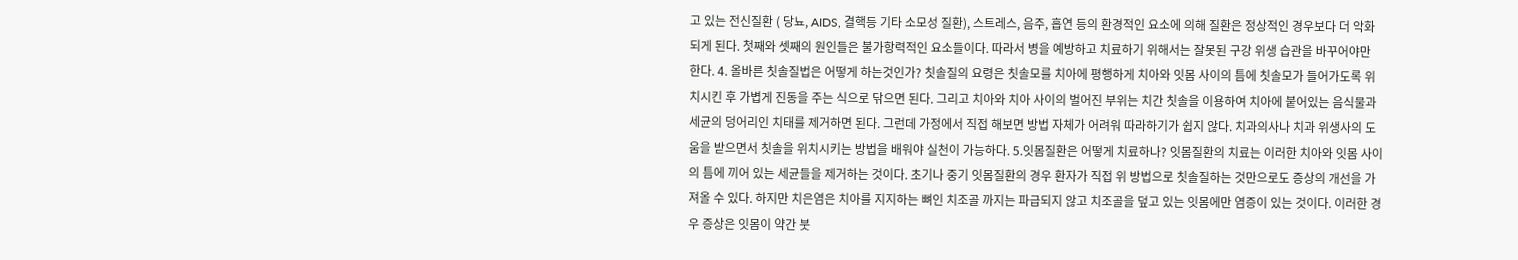고 있는 전신질환 ( 당뇨, AIDS, 결핵등 기타 소모성 질환), 스트레스, 음주, 흡연 등의 환경적인 요소에 의해 질환은 정상적인 경우보다 더 악화되게 된다. 첫째와 셋째의 원인들은 불가항력적인 요소들이다. 따라서 병을 예방하고 치료하기 위해서는 잘못된 구강 위생 습관을 바꾸어야만 한다. 4. 올바른 칫솔질법은 어떻게 하는것인가? 칫솔질의 요령은 칫솔모를 치아에 평행하게 치아와 잇몸 사이의 틈에 칫솔모가 들어가도록 위치시킨 후 가볍게 진동을 주는 식으로 닦으면 된다. 그리고 치아와 치아 사이의 벌어진 부위는 치간 칫솔을 이용하여 치아에 붙어있는 음식물과 세균의 덩어리인 치태를 제거하면 된다. 그런데 가정에서 직접 해보면 방법 자체가 어려워 따라하기가 쉽지 않다. 치과의사나 치과 위생사의 도움을 받으면서 칫솔을 위치시키는 방법을 배워야 실천이 가능하다. 5.잇몸질환은 어떻게 치료하나? 잇몸질환의 치료는 이러한 치아와 잇몸 사이의 틈에 끼어 있는 세균들을 제거하는 것이다. 초기나 중기 잇몸질환의 경우 환자가 직접 위 방법으로 칫솔질하는 것만으로도 증상의 개선을 가져올 수 있다. 하지만 치은염은 치아를 지지하는 뼈인 치조골 까지는 파급되지 않고 치조골을 덮고 있는 잇몸에만 염증이 있는 것이다. 이러한 경우 증상은 잇몸이 약간 붓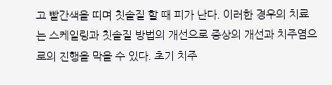고 빨간색을 띠며 칫솔질 할 때 피가 난다. 이러한 경우의 치료는 스케일링과 칫솔질 방법의 개선으로 증상의 개선과 치주염으로의 진행을 막을 수 있다. 초기 치주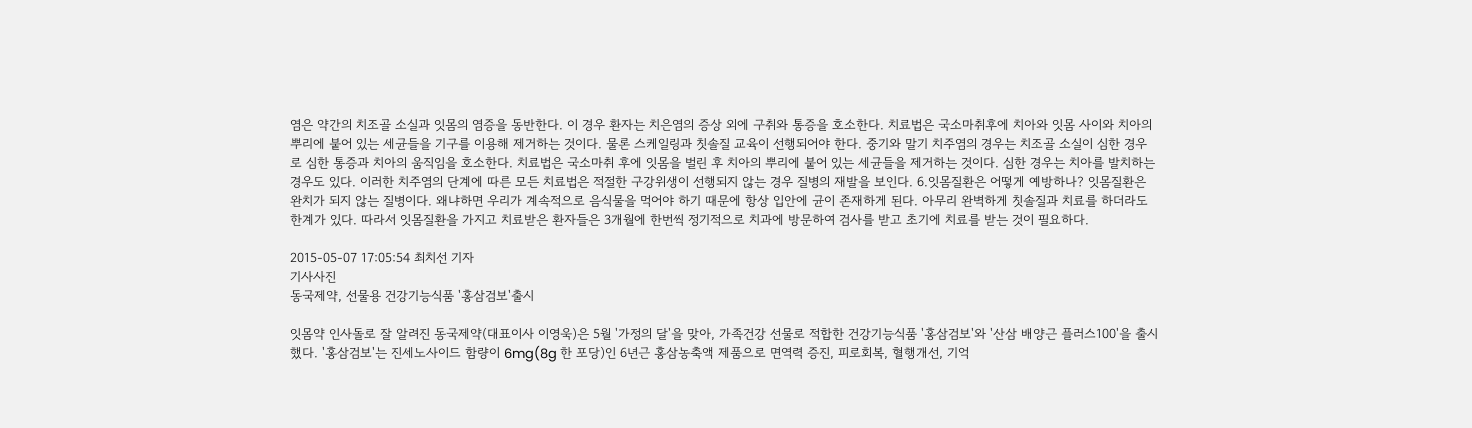염은 약간의 치조골 소실과 잇몸의 염증을 동반한다. 이 경우 환자는 치은염의 증상 외에 구취와 통증을 호소한다. 치료법은 국소마취후에 치아와 잇몸 사이와 치아의 뿌리에 붙어 있는 세균들을 기구를 이용해 제거하는 것이다. 물론 스케일링과 칫솔질 교육이 선행되어야 한다. 중기와 말기 치주염의 경우는 치조골 소실이 심한 경우로 심한 통증과 치아의 움직임을 호소한다. 치료법은 국소마취 후에 잇몸을 벌린 후 치아의 뿌리에 붙어 있는 세균들을 제거하는 것이다. 심한 경우는 치아를 발치하는 경우도 있다. 이러한 치주염의 단계에 따른 모든 치료법은 적절한 구강위생이 선행되지 않는 경우 질병의 재발을 보인다. 6.잇몸질환은 어떻게 예방하나? 잇몸질환은 완치가 되지 않는 질병이다. 왜냐하면 우리가 계속적으로 음식물을 먹어야 하기 때문에 항상 입안에 균이 존재하게 된다. 아무리 완벽하게 칫솔질과 치료를 하더라도 한계가 있다. 따라서 잇몸질환을 가지고 치료받은 환자들은 3개월에 한번씩 정기적으로 치과에 방문하여 검사를 받고 초기에 치료를 받는 것이 필요하다.

2015-05-07 17:05:54 최치선 기자
기사사진
동국제약, 선물용 건강기능식품 '홍삼검보'출시

잇몸약 인사돌로 잘 알려진 동국제약(대표이사 이영욱)은 5월 '가정의 달'을 맞아, 가족건강 선물로 적합한 건강기능식품 '홍삼검보'와 '산삼 배양근 플러스100'을 출시했다. '홍삼검보'는 진세노사이드 함량이 6mg(8g 한 포당)인 6년근 홍삼농축액 제품으로 면역력 증진, 피로회복, 혈행개선, 기억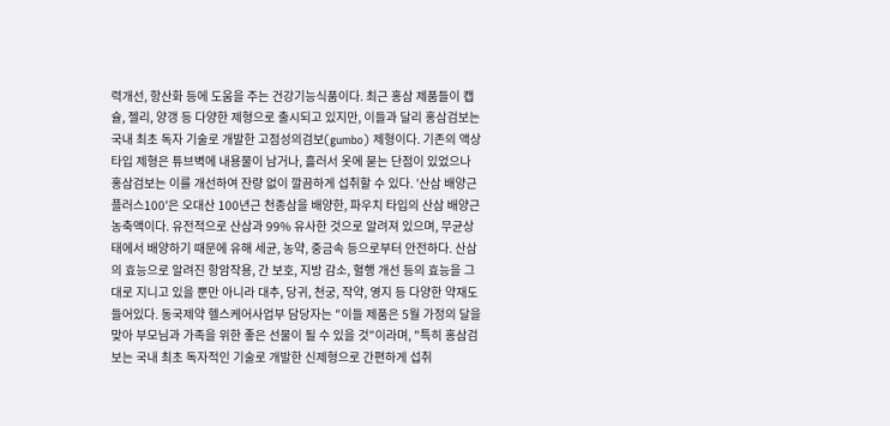력개선, 항산화 등에 도움을 주는 건강기능식품이다. 최근 홍삼 제품들이 캡슐, 젤리, 양갱 등 다양한 제형으로 출시되고 있지만, 이들과 달리 홍삼검보는 국내 최초 독자 기술로 개발한 고점성의검보(gumbo) 제형이다. 기존의 액상타입 제형은 튜브벽에 내용물이 남거나, 흘러서 옷에 묻는 단점이 있었으나 홍삼검보는 이를 개선하여 잔량 없이 깔끔하게 섭취할 수 있다. '산삼 배양근 플러스100'은 오대산 100년근 천종삼을 배양한, 파우치 타입의 산삼 배양근 농축액이다. 유전적으로 산삼과 99% 유사한 것으로 알려져 있으며, 무균상태에서 배양하기 때문에 유해 세균, 농약, 중금속 등으로부터 안전하다. 산삼의 효능으로 알려진 항암작용, 간 보호, 지방 감소, 혈행 개선 등의 효능을 그대로 지니고 있을 뿐만 아니라 대추, 당귀, 천궁, 작약, 영지 등 다양한 약재도 들어있다. 동국제약 헬스케어사업부 담당자는 "이들 제품은 5월 가정의 달을 맞아 부모님과 가족을 위한 좋은 선물이 될 수 있을 것"이라며, "특히 홍삼검보는 국내 최초 독자적인 기술로 개발한 신제형으로 간편하게 섭취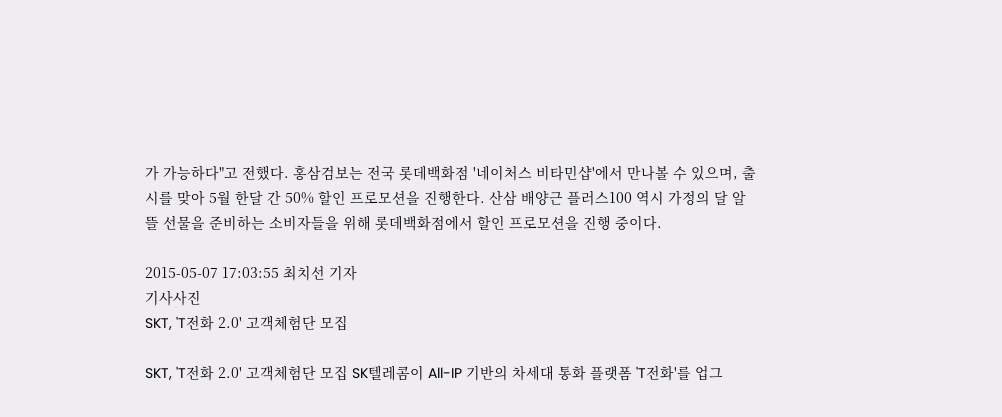가 가능하다"고 전했다. 홍삼검보는 전국 롯데백화점 '네이처스 비타민샵'에서 만나볼 수 있으며, 출시를 맞아 5월 한달 간 50% 할인 프로모션을 진행한다. 산삼 배양근 플러스100 역시 가정의 달 알뜰 선물을 준비하는 소비자들을 위해 롯데백화점에서 할인 프로모션을 진행 중이다.

2015-05-07 17:03:55 최치선 기자
기사사진
SKT, 'T전화 2.0' 고객체험단 모집

SKT, 'T전화 2.0' 고객체험단 모집 SK텔레콤이 All-IP 기반의 차세대 통화 플랫폼 'T전화'를 업그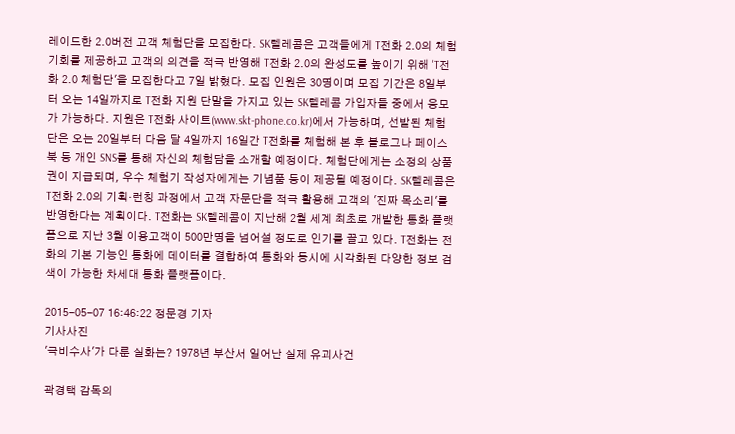레이드한 2.0버전 고객 체험단을 모집한다. SK텔레콤은 고객들에게 T전화 2.0의 체험 기회를 제공하고 고객의 의견을 적극 반영해 T전화 2.0의 완성도를 높이기 위해 'T전화 2.0 체험단'을 모집한다고 7일 밝혔다. 모집 인원은 30명이며 모집 기간은 8일부터 오는 14일까지로 T전화 지원 단말을 가지고 있는 SK텔레콤 가입자들 중에서 응모가 가능하다. 지원은 T전화 사이트(www.skt-phone.co.kr)에서 가능하며, 선발된 체험단은 오는 20일부터 다음 달 4일까지 16일간 T전화를 체험해 본 후 블로그나 페이스북 등 개인 SNS를 통해 자신의 체험담을 소개할 예정이다. 체험단에게는 소정의 상품권이 지급되며, 우수 체험기 작성자에게는 기념품 등이 제공될 예정이다. SK텔레콤은 T전화 2.0의 기획·런칭 과정에서 고객 자문단을 적극 활용해 고객의 '진짜 목소리'를 반영한다는 계획이다. T전화는 SK텔레콤이 지난해 2월 세계 최초로 개발한 통화 플랫폼으로 지난 3월 이용고객이 500만명을 넘어설 정도로 인기를 끌고 있다. T전화는 전화의 기본 기능인 통화에 데이터를 결합하여 통화와 동시에 시각화된 다양한 정보 검색이 가능한 차세대 통화 플랫폼이다.

2015-05-07 16:46:22 정문경 기자
기사사진
'극비수사'가 다룬 실화는? 1978년 부산서 일어난 실제 유괴사건

곽경택 감독의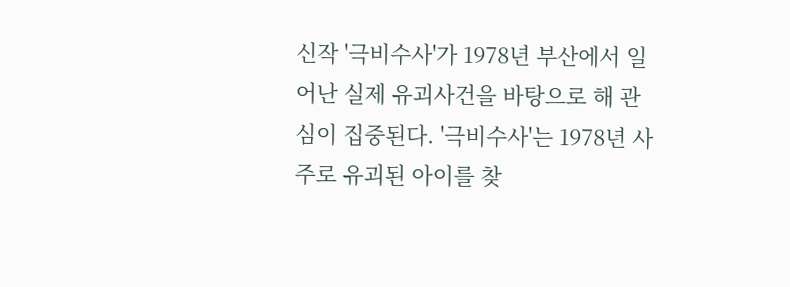신작 '극비수사'가 1978년 부산에서 일어난 실제 유괴사건을 바탕으로 해 관심이 집중된다. '극비수사'는 1978년 사주로 유괴된 아이를 찾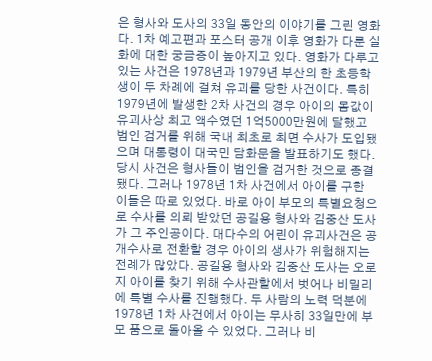은 형사와 도사의 33일 동안의 이야기를 그린 영화다. 1차 예고편과 포스터 공개 이후 영화가 다룬 실화에 대한 궁금증이 높아지고 있다. 영화가 다루고 있는 사건은 1978년과 1979년 부산의 한 초등학생이 두 차례에 걸쳐 유괴를 당한 사건이다. 특히 1979년에 발생한 2차 사건의 경우 아이의 몸값이 유괴사상 최고 액수였던 1억5000만원에 달했고 범인 검거를 위해 국내 최초로 최면 수사가 도입됐으며 대통령이 대국민 담화문을 발표하기도 했다. 당시 사건은 형사들이 범인을 검거한 것으로 종결됐다. 그러나 1978년 1차 사건에서 아이를 구한 이들은 따로 있었다. 바로 아이 부모의 특별요청으로 수사를 의뢰 받았던 공길용 형사와 김중산 도사가 그 주인공이다. 대다수의 어린이 유괴사건은 공개수사로 전환할 경우 아이의 생사가 위험해지는 전례가 많았다. 공길용 형사와 김중산 도사는 오로지 아이를 찾기 위해 수사관할에서 벗어나 비밀리에 특별 수사를 진행했다. 두 사람의 노력 덕분에 1978년 1차 사건에서 아이는 무사히 33일만에 부모 품으로 돌아올 수 있었다. 그러나 비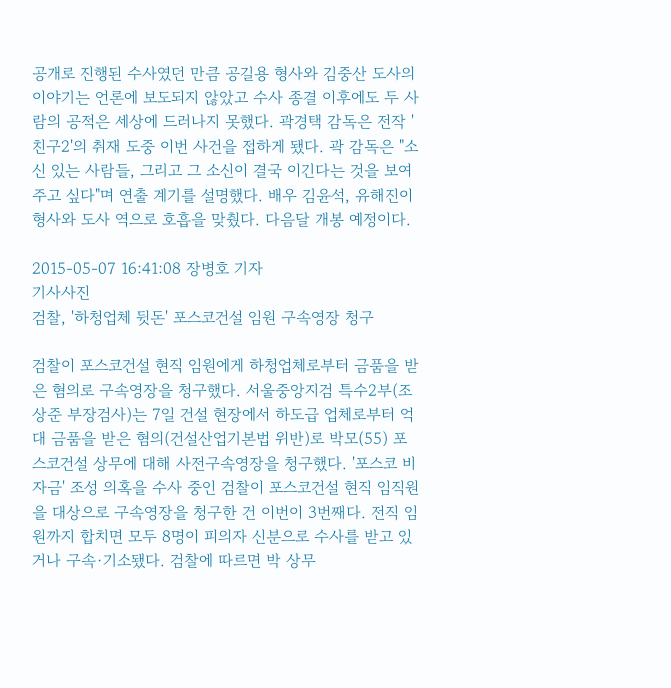공개로 진행된 수사였던 만큼 공길용 형사와 김중산 도사의 이야기는 언론에 보도되지 않았고 수사 종결 이후에도 두 사람의 공적은 세상에 드러나지 못했다. 곽경택 감독은 전작 '친구2'의 취재 도중 이번 사건을 접하게 됐다. 곽 감독은 "소신 있는 사람들, 그리고 그 소신이 결국 이긴다는 것을 보여주고 싶다"며 연출 계기를 설명했다. 배우 김윤석, 유해진이 형사와 도사 역으로 호흡을 맞췄다. 다음달 개봉 예정이다.

2015-05-07 16:41:08 장병호 기자
기사사진
검찰, '하청업체 뒷돈' 포스코건설 임원 구속영장 청구

검찰이 포스코건설 현직 임원에게 하청업체로부터 금품을 받은 혐의로 구속영장을 청구했다. 서울중앙지검 특수2부(조상준 부장검사)는 7일 건설 현장에서 하도급 업체로부터 억대 금품을 받은 혐의(건설산업기본법 위반)로 박모(55) 포스코건설 상무에 대해 사전구속영장을 청구했다. '포스코 비자금' 조성 의혹을 수사 중인 검찰이 포스코건설 현직 임직원을 대상으로 구속영장을 청구한 건 이번이 3번째다. 전직 임원까지 합치면 모두 8명이 피의자 신분으로 수사를 받고 있거나 구속·기소됐다. 검찰에 따르면 박 상무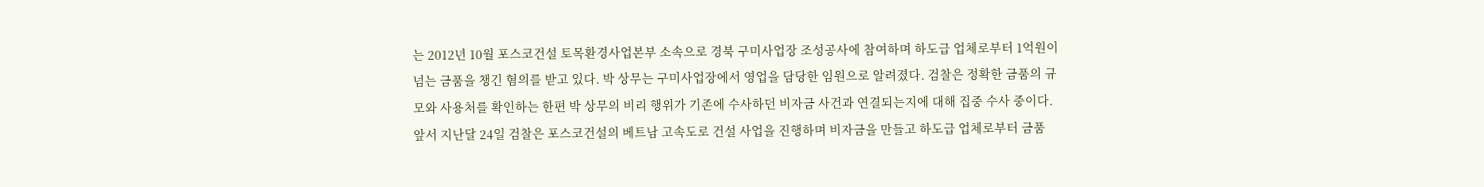는 2012년 10월 포스코건설 토목환경사업본부 소속으로 경북 구미사업장 조성공사에 참여하며 하도급 업체로부터 1억원이 넘는 금품을 챙긴 혐의를 받고 있다. 박 상무는 구미사업장에서 영업을 담당한 임원으로 알려졌다. 검찰은 정확한 금품의 규모와 사용처를 확인하는 한편 박 상무의 비리 행위가 기존에 수사하던 비자금 사건과 연결되는지에 대해 집중 수사 중이다. 앞서 지난달 24일 검찰은 포스코건설의 베트남 고속도로 건설 사업을 진행하며 비자금을 만들고 하도급 업체로부터 금품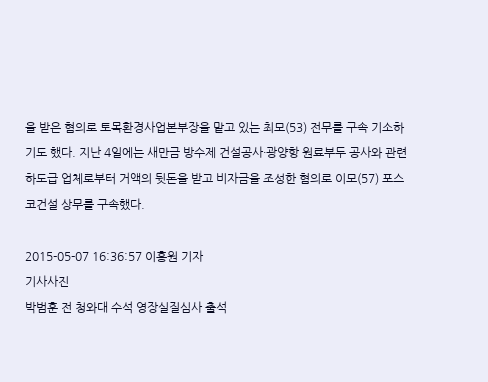을 받은 혐의로 토목환경사업본부장을 맡고 있는 최모(53) 전무를 구속 기소하기도 했다. 지난 4일에는 새만금 방수제 건설공사·광양항 원료부두 공사와 관련 하도급 업체로부터 거액의 뒷돈을 받고 비자금을 조성한 혐의로 이모(57) 포스코건설 상무를 구속했다.

2015-05-07 16:36:57 이홍원 기자
기사사진
박범훈 전 청와대 수석 영장실질심사 출석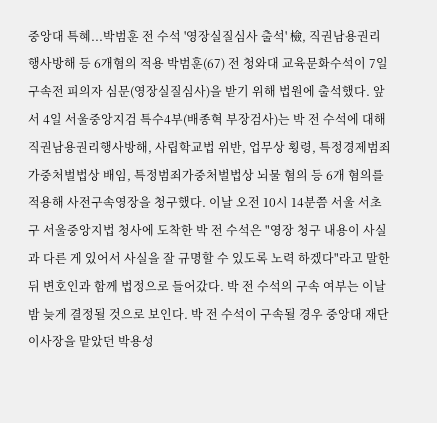중앙대 특혜...박범훈 전 수석 '영장실질심사 출석' 檢, 직권남용권리행사방해 등 6개혐의 적용 박범훈(67) 전 청와대 교육문화수석이 7일 구속전 피의자 심문(영장실질심사)을 받기 위해 법원에 출석했다. 앞서 4일 서울중앙지검 특수4부(배종혁 부장검사)는 박 전 수석에 대해 직권남용권리행사방해, 사립학교법 위반, 업무상 횡령, 특정경제범죄가중처벌법상 배임, 특정범죄가중처벌법상 뇌물 혐의 등 6개 혐의를 적용해 사전구속영장을 청구했다. 이날 오전 10시 14분쯤 서울 서초구 서울중앙지법 청사에 도착한 박 전 수석은 "영장 청구 내용이 사실과 다른 게 있어서 사실을 잘 규명할 수 있도록 노력 하겠다"라고 말한 뒤 변호인과 함께 법정으로 들어갔다. 박 전 수석의 구속 여부는 이날 밤 늦게 결정될 것으로 보인다. 박 전 수석이 구속될 경우 중앙대 재단 이사장을 맡았던 박용성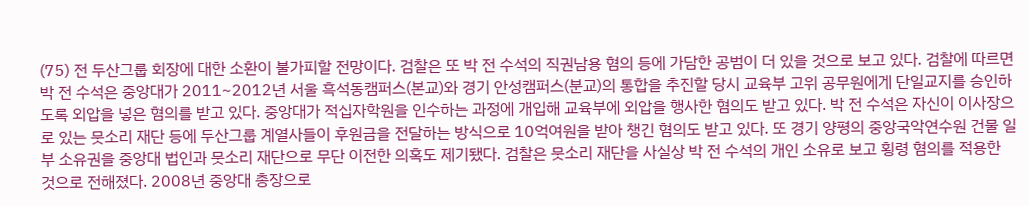(75) 전 두산그룹 회장에 대한 소환이 불가피할 전망이다. 검찰은 또 박 전 수석의 직권남용 혐의 등에 가담한 공범이 더 있을 것으로 보고 있다. 검찰에 따르면 박 전 수석은 중앙대가 2011~2012년 서울 흑석동캠퍼스(본교)와 경기 안성캠퍼스(분교)의 통합을 추진할 당시 교육부 고위 공무원에게 단일교지를 승인하도록 외압을 넣은 혐의를 받고 있다. 중앙대가 적십자학원을 인수하는 과정에 개입해 교육부에 외압을 행사한 혐의도 받고 있다. 박 전 수석은 자신이 이사장으로 있는 뭇소리 재단 등에 두산그룹 계열사들이 후원금을 전달하는 방식으로 10억여원을 받아 챙긴 혐의도 받고 있다. 또 경기 양평의 중앙국악연수원 건물 일부 소유권을 중앙대 법인과 뭇소리 재단으로 무단 이전한 의혹도 제기됐다. 검찰은 뭇소리 재단을 사실상 박 전 수석의 개인 소유로 보고 횡령 혐의를 적용한 것으로 전해졌다. 2008년 중앙대 총장으로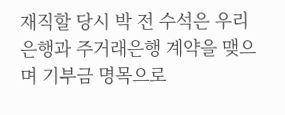재직할 당시 박 전 수석은 우리은행과 주거래은행 계약을 맺으며 기부금 명목으로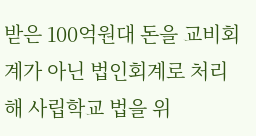받은 100억원대 돈을 교비회계가 아닌 법인회계로 처리해 사립학교 법을 위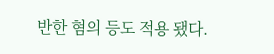반한 혐의 등도 적용 됐다.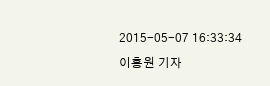2015-05-07 16:33:34 이홍원 기자